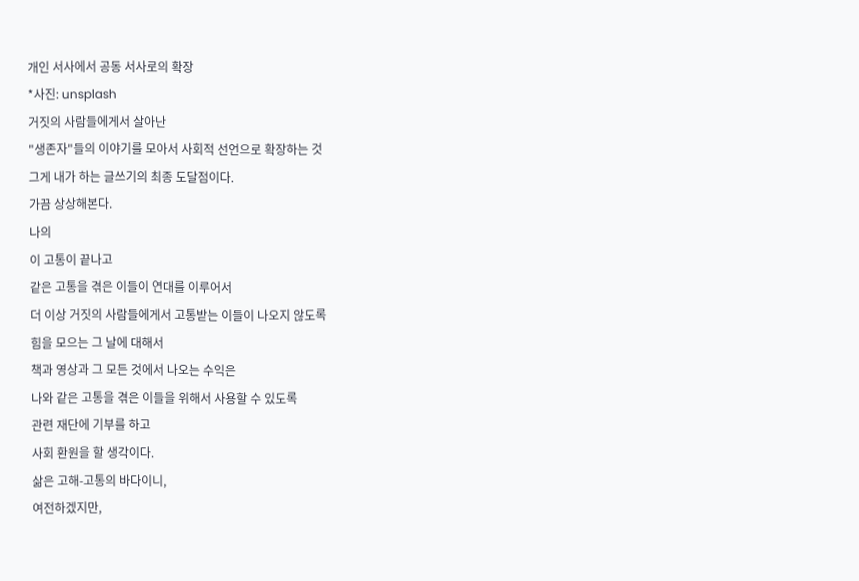개인 서사에서 공동 서사로의 확장
*사진: unsplash
거짓의 사람들에게서 살아난
"생존자"들의 이야기를 모아서 사회적 선언으로 확장하는 것
그게 내가 하는 글쓰기의 최종 도달점이다.
가끔 상상해본다.
나의
이 고통이 끝나고
같은 고통을 겪은 이들이 연대를 이루어서
더 이상 거짓의 사람들에게서 고통받는 이들이 나오지 않도록
힘을 모으는 그 날에 대해서
책과 영상과 그 모든 것에서 나오는 수익은
나와 같은 고통을 겪은 이들을 위해서 사용할 수 있도록
관련 재단에 기부를 하고
사회 환원을 할 생각이다.
삶은 고해-고통의 바다이니,
여전하겠지만,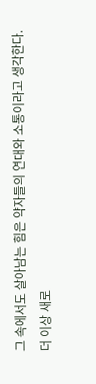그 속에서도 살아남는 힘은 약자들의 연대와 소통이라고 생각한다.
더 이상 새로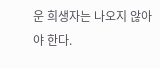운 희생자는 나오지 않아야 한다.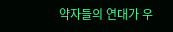약자들의 연대가 우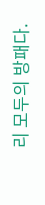리 모두의 방패다.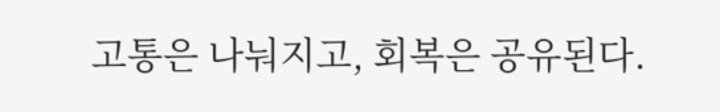고통은 나눠지고, 회복은 공유된다.